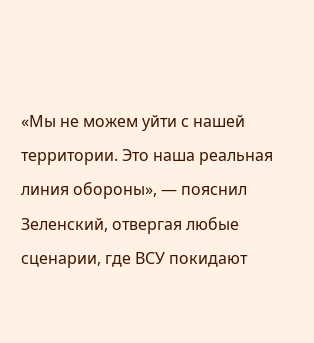«Мы не можем уйти с нашей территории. Это наша реальная линия обороны», — пояснил Зеленский, отвергая любые сценарии, где ВСУ покидают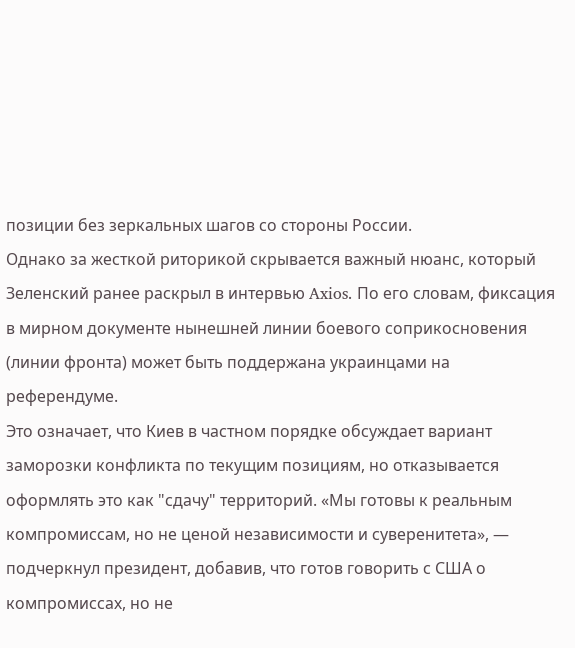позиции без зеркальных шагов со стороны России.
Однако за жесткой риторикой скрывается важный нюанс, который Зеленский ранее раскрыл в интервью Axios. По его словам, фиксация в мирном документе нынешней линии боевого соприкосновения (линии фронта) может быть поддержана украинцами на референдуме.
Это означает, что Киев в частном порядке обсуждает вариант заморозки конфликта по текущим позициям, но отказывается оформлять это как "сдачу" территорий. «Мы готовы к реальным компромиссам, но не ценой независимости и суверенитета», — подчеркнул президент, добавив, что готов говорить с США о компромиссах, но не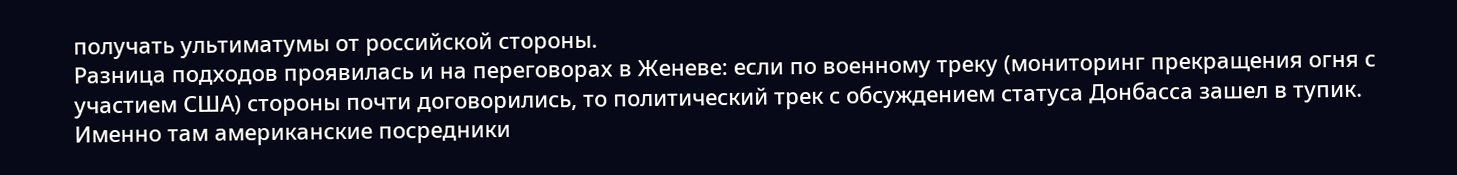получать ультиматумы от российской стороны.
Разница подходов проявилась и на переговорах в Женеве: если по военному треку (мониторинг прекращения огня с участием США) стороны почти договорились, то политический трек с обсуждением статуса Донбасса зашел в тупик. Именно там американские посредники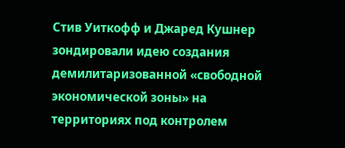Стив Уиткофф и Джаред Кушнер зондировали идею создания демилитаризованной «свободной экономической зоны» на территориях под контролем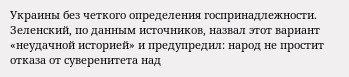Украины без четкого определения госпринадлежности.
Зеленский, по данным источников, назвал этот вариант «неудачной историей» и предупредил: народ не простит отказа от суверенитета над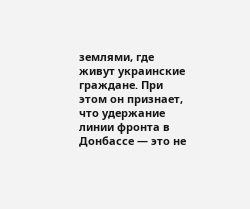землями, где живут украинские граждане. При этом он признает, что удержание линии фронта в Донбассе — это не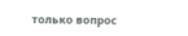только вопрос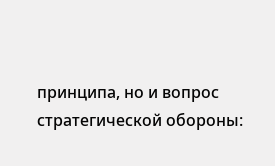принципа, но и вопрос стратегической обороны: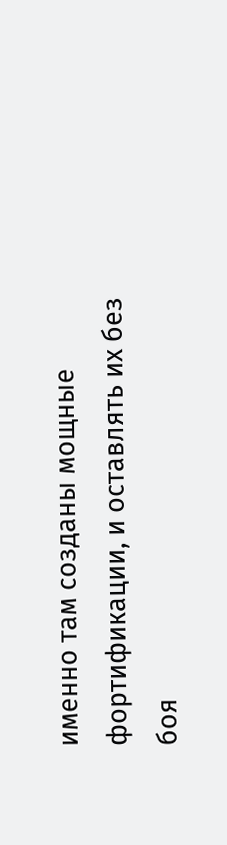именно там созданы мощные фортификации, и оставлять их без боя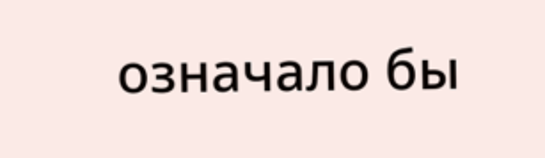означало бы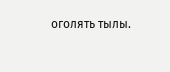оголять тылы.